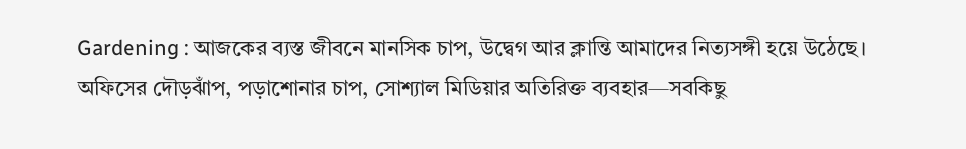Gardening : আজকের ব্যস্ত জীবনে মানসিক চাপ, উদ্বেগ আর ক্লান্তি আমাদের নিত্যসঙ্গী হয়ে উঠেছে। অফিসের দৌড়ঝাঁপ, পড়াশোনার চাপ, সোশ্যাল মিডিয়ার অতিরিক্ত ব্যবহার—সবকিছু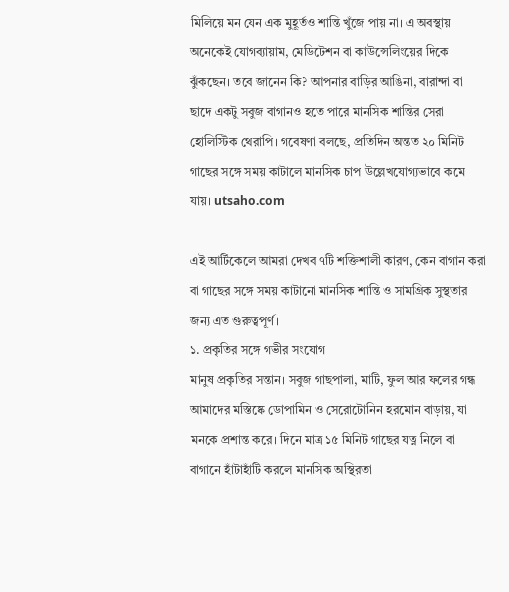মিলিয়ে মন যেন এক মুহূর্তও শান্তি খুঁজে পায় না। এ অবস্থায় অনেকেই যোগব্যায়াম, মেডিটেশন বা কাউন্সেলিংয়ের দিকে ঝুঁকছেন। তবে জানেন কি? আপনার বাড়ির আঙিনা, বারান্দা বা ছাদে একটু সবুজ বাগানও হতে পারে মানসিক শান্তির সেরা হোলিস্টিক থেরাপি। গবেষণা বলছে, প্রতিদিন অন্তত ২০ মিনিট গাছের সঙ্গে সময় কাটালে মানসিক চাপ উল্লেখযোগ্যভাবে কমে যায়। utsaho.com

এই আর্টিকেলে আমরা দেখব ৭টি শক্তিশালী কারণ, কেন বাগান করা বা গাছের সঙ্গে সময় কাটানো মানসিক শান্তি ও সামগ্রিক সুস্থতার জন্য এত গুরুত্বপূর্ণ।
১. প্রকৃতির সঙ্গে গভীর সংযোগ
মানুষ প্রকৃতির সন্তান। সবুজ গাছপালা, মাটি, ফুল আর ফলের গন্ধ আমাদের মস্তিষ্কে ডোপামিন ও সেরোটোনিন হরমোন বাড়ায়, যা মনকে প্রশান্ত করে। দিনে মাত্র ১৫ মিনিট গাছের যত্ন নিলে বা বাগানে হাঁটাহাঁটি করলে মানসিক অস্থিরতা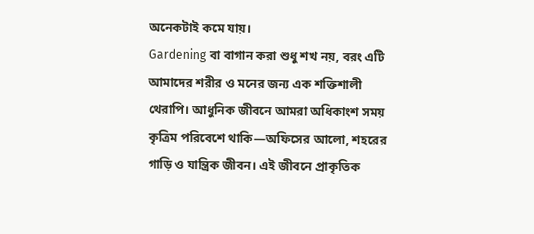অনেকটাই কমে যায়।
Gardening বা বাগান করা শুধু শখ নয়, বরং এটি আমাদের শরীর ও মনের জন্য এক শক্তিশালী থেরাপি। আধুনিক জীবনে আমরা অধিকাংশ সময় কৃত্রিম পরিবেশে থাকি—অফিসের আলো, শহরের গাড়ি ও যান্ত্রিক জীবন। এই জীবনে প্রাকৃতিক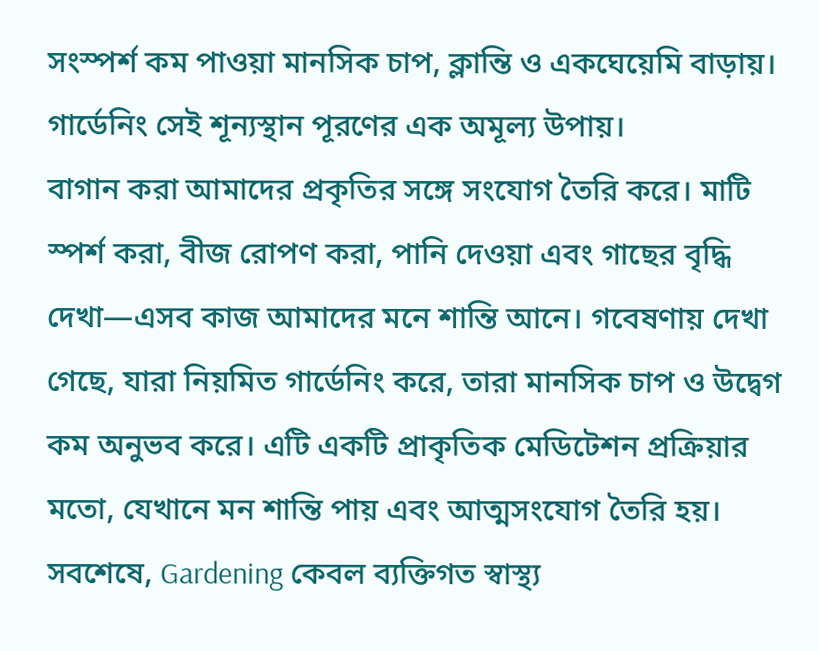সংস্পর্শ কম পাওয়া মানসিক চাপ, ক্লান্তি ও একঘেয়েমি বাড়ায়। গার্ডেনিং সেই শূন্যস্থান পূরণের এক অমূল্য উপায়।
বাগান করা আমাদের প্রকৃতির সঙ্গে সংযোগ তৈরি করে। মাটি স্পর্শ করা, বীজ রোপণ করা, পানি দেওয়া এবং গাছের বৃদ্ধি দেখা—এসব কাজ আমাদের মনে শান্তি আনে। গবেষণায় দেখা গেছে, যারা নিয়মিত গার্ডেনিং করে, তারা মানসিক চাপ ও উদ্বেগ কম অনুভব করে। এটি একটি প্রাকৃতিক মেডিটেশন প্রক্রিয়ার মতো, যেখানে মন শান্তি পায় এবং আত্মসংযোগ তৈরি হয়।
সবশেষে, Gardening কেবল ব্যক্তিগত স্বাস্থ্য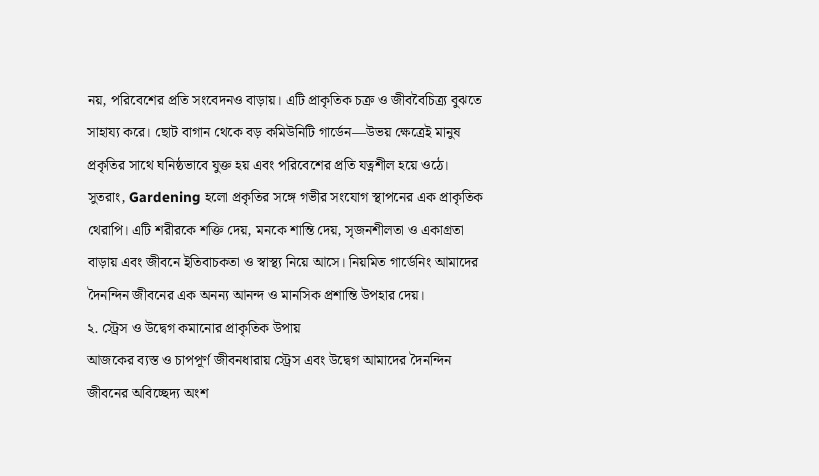নয়, পরিবেশের প্রতি সংবেদনও বাড়ায়। এটি প্রাকৃতিক চক্র ও জীববৈচিত্র্য বুঝতে সাহায্য করে। ছোট বাগান থেকে বড় কমিউনিটি গার্ডেন—উভয় ক্ষেত্রেই মানুষ প্রকৃতির সাথে ঘনিষ্ঠভাবে যুক্ত হয় এবং পরিবেশের প্রতি যত্নশীল হয়ে ওঠে।
সুতরাং, Gardening হলো প্রকৃতির সঙ্গে গভীর সংযোগ স্থাপনের এক প্রাকৃতিক থেরাপি। এটি শরীরকে শক্তি দেয়, মনকে শান্তি দেয়, সৃজনশীলতা ও একাগ্রতা বাড়ায় এবং জীবনে ইতিবাচকতা ও স্বাস্থ্য নিয়ে আসে। নিয়মিত গার্ডেনিং আমাদের দৈনন্দিন জীবনের এক অনন্য আনন্দ ও মানসিক প্রশান্তি উপহার দেয়।
২. স্ট্রেস ও উদ্বেগ কমানোর প্রাকৃতিক উপায়
আজকের ব্যস্ত ও চাপপূর্ণ জীবনধারায় স্ট্রেস এবং উদ্বেগ আমাদের দৈনন্দিন জীবনের অবিচ্ছেদ্য অংশ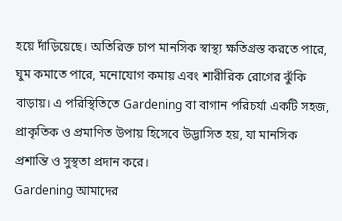হয়ে দাঁড়িয়েছে। অতিরিক্ত চাপ মানসিক স্বাস্থ্য ক্ষতিগ্রস্ত করতে পারে, ঘুম কমাতে পারে, মনোযোগ কমায় এবং শারীরিক রোগের ঝুঁকি বাড়ায়। এ পরিস্থিতিতে Gardening বা বাগান পরিচর্যা একটি সহজ, প্রাকৃতিক ও প্রমাণিত উপায় হিসেবে উদ্ভাসিত হয়, যা মানসিক প্রশান্তি ও সুস্থতা প্রদান করে।
Gardening আমাদের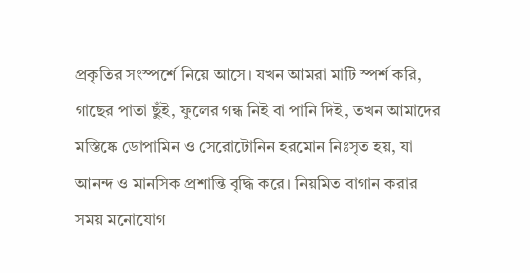প্রকৃতির সংস্পর্শে নিয়ে আসে। যখন আমরা মাটি স্পর্শ করি, গাছের পাতা ছুঁই, ফুলের গন্ধ নিই বা পানি দিই, তখন আমাদের মস্তিষ্কে ডোপামিন ও সেরোটোনিন হরমোন নিঃসৃত হয়, যা আনন্দ ও মানসিক প্রশান্তি বৃদ্ধি করে। নিয়মিত বাগান করার সময় মনোযোগ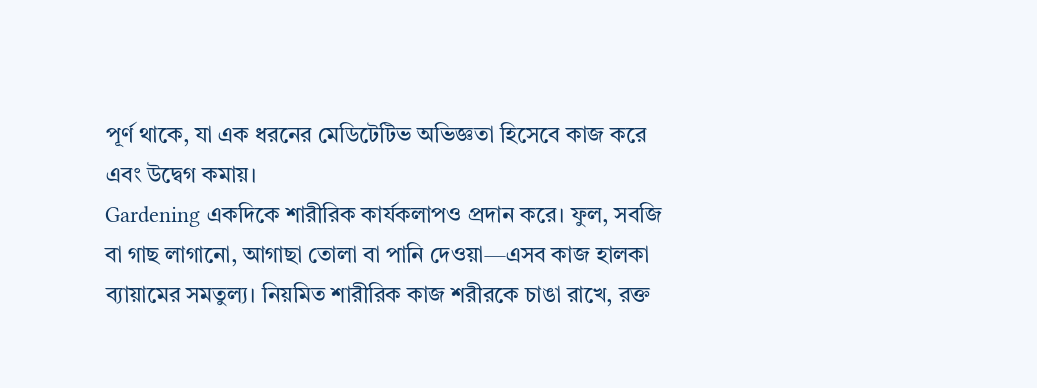পূর্ণ থাকে, যা এক ধরনের মেডিটেটিভ অভিজ্ঞতা হিসেবে কাজ করে এবং উদ্বেগ কমায়।
Gardening একদিকে শারীরিক কার্যকলাপও প্রদান করে। ফুল, সবজি বা গাছ লাগানো, আগাছা তোলা বা পানি দেওয়া—এসব কাজ হালকা ব্যায়ামের সমতুল্য। নিয়মিত শারীরিক কাজ শরীরকে চাঙা রাখে, রক্ত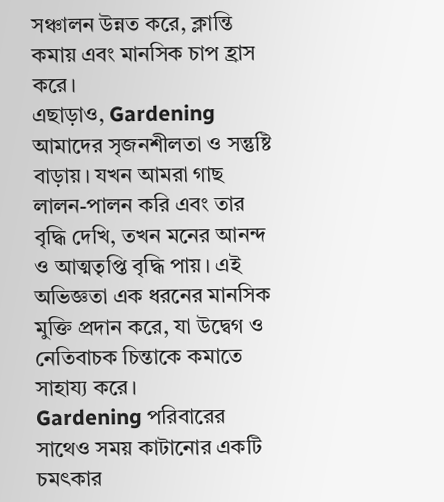সঞ্চালন উন্নত করে, ক্লান্তি কমায় এবং মানসিক চাপ হ্রাস করে।
এছাড়াও, Gardening আমাদের সৃজনশীলতা ও সন্তুষ্টি বাড়ায়। যখন আমরা গাছ লালন-পালন করি এবং তার বৃদ্ধি দেখি, তখন মনের আনন্দ ও আত্মতৃপ্তি বৃদ্ধি পায়। এই অভিজ্ঞতা এক ধরনের মানসিক মুক্তি প্রদান করে, যা উদ্বেগ ও নেতিবাচক চিন্তাকে কমাতে সাহায্য করে।
Gardening পরিবারের সাথেও সময় কাটানোর একটি চমৎকার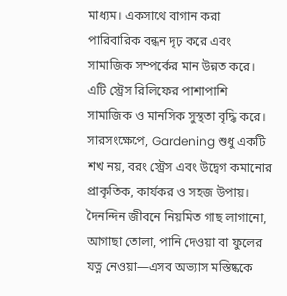মাধ্যম। একসাথে বাগান করা পারিবারিক বন্ধন দৃঢ় করে এবং সামাজিক সম্পর্কের মান উন্নত করে। এটি স্ট্রেস রিলিফের পাশাপাশি সামাজিক ও মানসিক সুস্থতা বৃদ্ধি করে।
সারসংক্ষেপে, Gardening শুধু একটি শখ নয়, বরং স্ট্রেস এবং উদ্বেগ কমানোর প্রাকৃতিক, কার্যকর ও সহজ উপায়। দৈনন্দিন জীবনে নিয়মিত গাছ লাগানো, আগাছা তোলা, পানি দেওয়া বা ফুলের যত্ন নেওয়া—এসব অভ্যাস মস্তিষ্ককে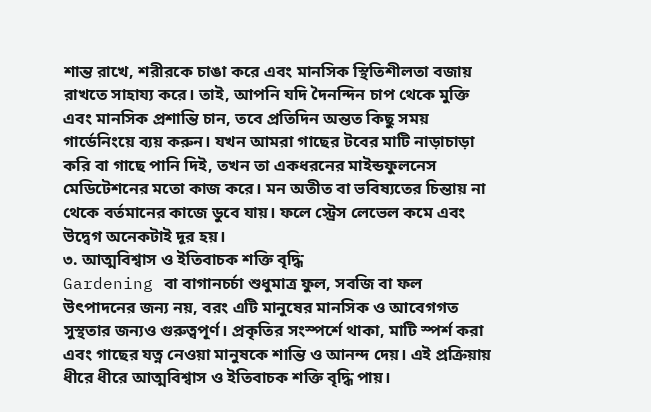শান্ত রাখে, শরীরকে চাঙা করে এবং মানসিক স্থিতিশীলতা বজায় রাখতে সাহায্য করে। তাই, আপনি যদি দৈনন্দিন চাপ থেকে মুক্তি এবং মানসিক প্রশান্তি চান, তবে প্রতিদিন অন্তত কিছু সময় গার্ডেনিংয়ে ব্যয় করুন। যখন আমরা গাছের টবের মাটি নাড়াচাড়া করি বা গাছে পানি দিই, তখন তা একধরনের মাইন্ডফুলনেস মেডিটেশনের মতো কাজ করে। মন অতীত বা ভবিষ্যতের চিন্তায় না থেকে বর্তমানের কাজে ডুবে যায়। ফলে স্ট্রেস লেভেল কমে এবং উদ্বেগ অনেকটাই দূর হয়।
৩. আত্মবিশ্বাস ও ইতিবাচক শক্তি বৃদ্ধি
Gardening বা বাগানচর্চা শুধুমাত্র ফুল, সবজি বা ফল উৎপাদনের জন্য নয়, বরং এটি মানুষের মানসিক ও আবেগগত সুস্থতার জন্যও গুরুত্বপূর্ণ। প্রকৃতির সংস্পর্শে থাকা, মাটি স্পর্শ করা এবং গাছের যত্ন নেওয়া মানুষকে শান্তি ও আনন্দ দেয়। এই প্রক্রিয়ায় ধীরে ধীরে আত্মবিশ্বাস ও ইতিবাচক শক্তি বৃদ্ধি পায়।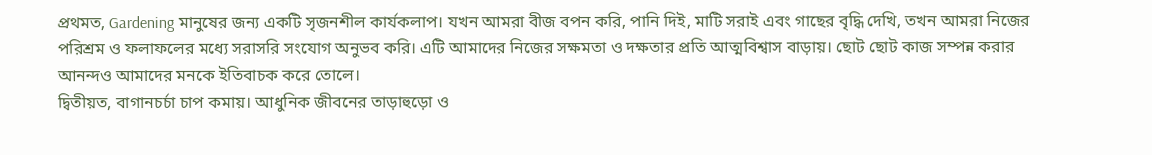প্রথমত, Gardening মানুষের জন্য একটি সৃজনশীল কার্যকলাপ। যখন আমরা বীজ বপন করি, পানি দিই, মাটি সরাই এবং গাছের বৃদ্ধি দেখি, তখন আমরা নিজের পরিশ্রম ও ফলাফলের মধ্যে সরাসরি সংযোগ অনুভব করি। এটি আমাদের নিজের সক্ষমতা ও দক্ষতার প্রতি আত্মবিশ্বাস বাড়ায়। ছোট ছোট কাজ সম্পন্ন করার আনন্দও আমাদের মনকে ইতিবাচক করে তোলে।
দ্বিতীয়ত, বাগানচর্চা চাপ কমায়। আধুনিক জীবনের তাড়াহুড়ো ও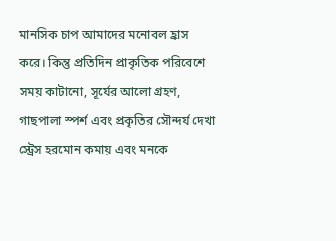মানসিক চাপ আমাদের মনোবল হ্রাস করে। কিন্তু প্রতিদিন প্রাকৃতিক পরিবেশে সময় কাটানো, সূর্যের আলো গ্রহণ, গাছপালা স্পর্শ এবং প্রকৃতির সৌন্দর্য দেখা স্ট্রেস হরমোন কমায় এবং মনকে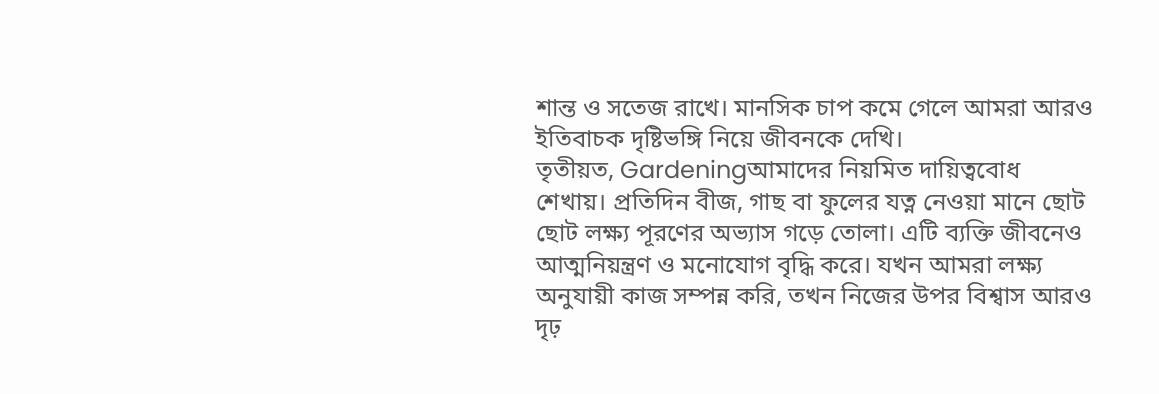শান্ত ও সতেজ রাখে। মানসিক চাপ কমে গেলে আমরা আরও ইতিবাচক দৃষ্টিভঙ্গি নিয়ে জীবনকে দেখি।
তৃতীয়ত, Gardeningআমাদের নিয়মিত দায়িত্ববোধ শেখায়। প্রতিদিন বীজ, গাছ বা ফুলের যত্ন নেওয়া মানে ছোট ছোট লক্ষ্য পূরণের অভ্যাস গড়ে তোলা। এটি ব্যক্তি জীবনেও আত্মনিয়ন্ত্রণ ও মনোযোগ বৃদ্ধি করে। যখন আমরা লক্ষ্য অনুযায়ী কাজ সম্পন্ন করি, তখন নিজের উপর বিশ্বাস আরও দৃঢ়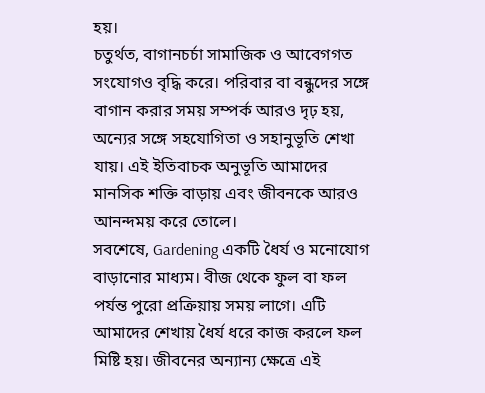হয়।
চতুর্থত, বাগানচর্চা সামাজিক ও আবেগগত সংযোগও বৃদ্ধি করে। পরিবার বা বন্ধুদের সঙ্গে বাগান করার সময় সম্পর্ক আরও দৃঢ় হয়, অন্যের সঙ্গে সহযোগিতা ও সহানুভূতি শেখা যায়। এই ইতিবাচক অনুভূতি আমাদের মানসিক শক্তি বাড়ায় এবং জীবনকে আরও আনন্দময় করে তোলে।
সবশেষে, Gardening একটি ধৈর্য ও মনোযোগ বাড়ানোর মাধ্যম। বীজ থেকে ফুল বা ফল পর্যন্ত পুরো প্রক্রিয়ায় সময় লাগে। এটি আমাদের শেখায় ধৈর্য ধরে কাজ করলে ফল মিষ্টি হয়। জীবনের অন্যান্য ক্ষেত্রে এই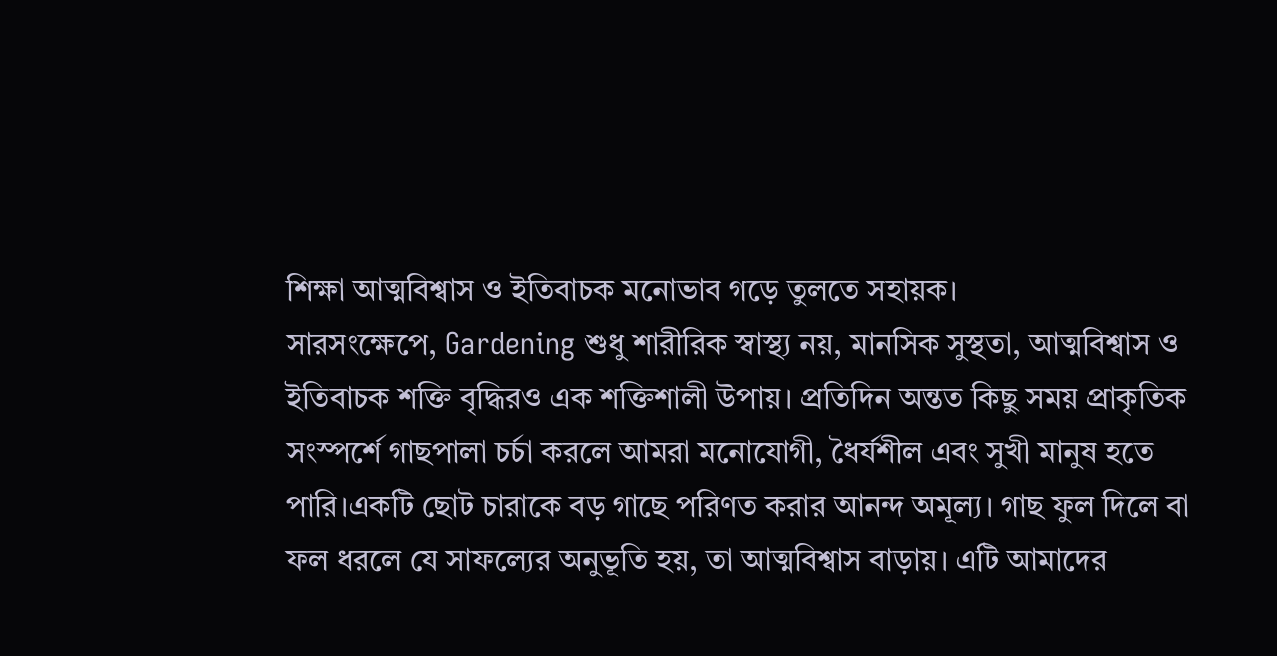শিক্ষা আত্মবিশ্বাস ও ইতিবাচক মনোভাব গড়ে তুলতে সহায়ক।
সারসংক্ষেপে, Gardening শুধু শারীরিক স্বাস্থ্য নয়, মানসিক সুস্থতা, আত্মবিশ্বাস ও ইতিবাচক শক্তি বৃদ্ধিরও এক শক্তিশালী উপায়। প্রতিদিন অন্তত কিছু সময় প্রাকৃতিক সংস্পর্শে গাছপালা চর্চা করলে আমরা মনোযোগী, ধৈর্যশীল এবং সুখী মানুষ হতে পারি।একটি ছোট চারাকে বড় গাছে পরিণত করার আনন্দ অমূল্য। গাছ ফুল দিলে বা ফল ধরলে যে সাফল্যের অনুভূতি হয়, তা আত্মবিশ্বাস বাড়ায়। এটি আমাদের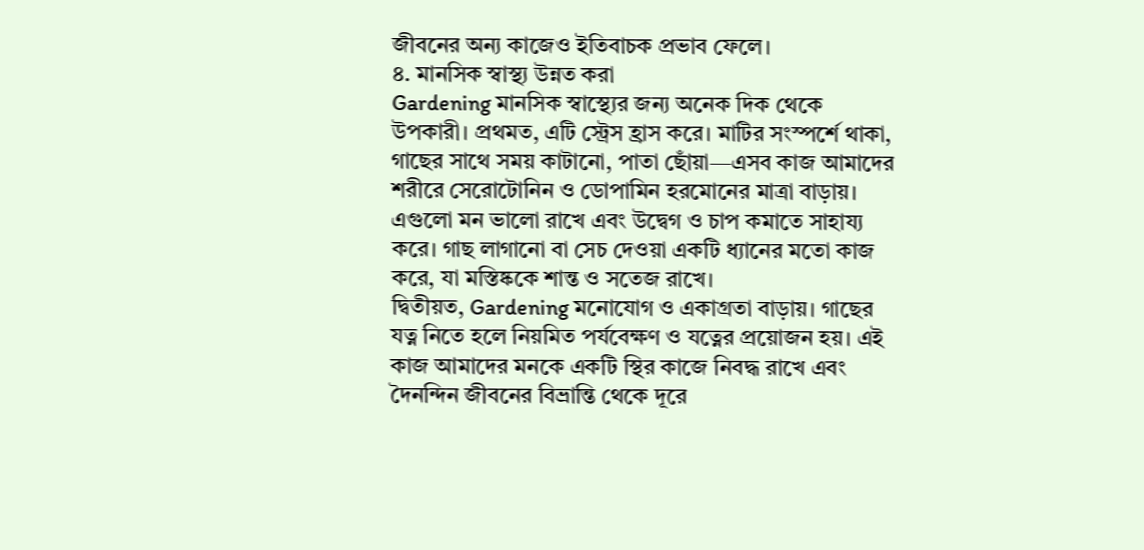জীবনের অন্য কাজেও ইতিবাচক প্রভাব ফেলে।
৪. মানসিক স্বাস্থ্য উন্নত করা
Gardening মানসিক স্বাস্থ্যের জন্য অনেক দিক থেকে উপকারী। প্রথমত, এটি স্ট্রেস হ্রাস করে। মাটির সংস্পর্শে থাকা, গাছের সাথে সময় কাটানো, পাতা ছোঁয়া—এসব কাজ আমাদের শরীরে সেরোটোনিন ও ডোপামিন হরমোনের মাত্রা বাড়ায়। এগুলো মন ভালো রাখে এবং উদ্বেগ ও চাপ কমাতে সাহায্য করে। গাছ লাগানো বা সেচ দেওয়া একটি ধ্যানের মতো কাজ করে, যা মস্তিষ্ককে শান্ত ও সতেজ রাখে।
দ্বিতীয়ত, Gardening মনোযোগ ও একাগ্রতা বাড়ায়। গাছের যত্ন নিতে হলে নিয়মিত পর্যবেক্ষণ ও যত্নের প্রয়োজন হয়। এই কাজ আমাদের মনকে একটি স্থির কাজে নিবদ্ধ রাখে এবং দৈনন্দিন জীবনের বিভ্রান্তি থেকে দূরে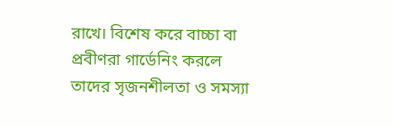রাখে। বিশেষ করে বাচ্চা বা প্রবীণরা গার্ডেনিং করলে তাদের সৃজনশীলতা ও সমস্যা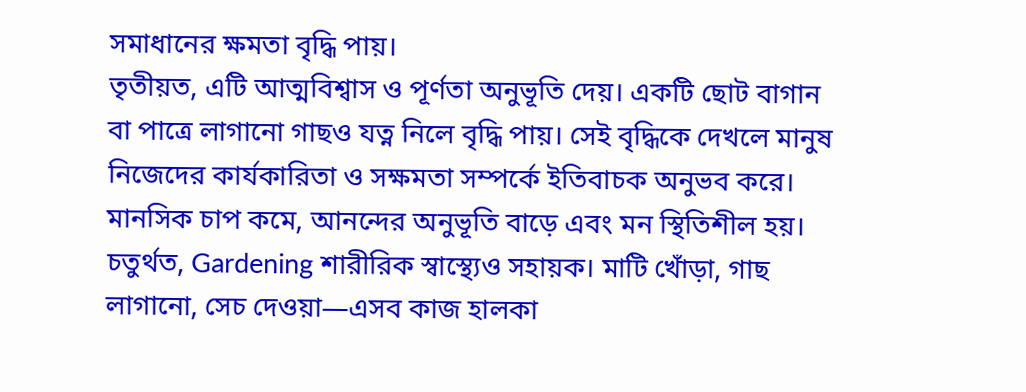সমাধানের ক্ষমতা বৃদ্ধি পায়।
তৃতীয়ত, এটি আত্মবিশ্বাস ও পূর্ণতা অনুভূতি দেয়। একটি ছোট বাগান বা পাত্রে লাগানো গাছও যত্ন নিলে বৃদ্ধি পায়। সেই বৃদ্ধিকে দেখলে মানুষ নিজেদের কার্যকারিতা ও সক্ষমতা সম্পর্কে ইতিবাচক অনুভব করে। মানসিক চাপ কমে, আনন্দের অনুভূতি বাড়ে এবং মন স্থিতিশীল হয়।
চতুর্থত, Gardening শারীরিক স্বাস্থ্যেও সহায়ক। মাটি খোঁড়া, গাছ লাগানো, সেচ দেওয়া—এসব কাজ হালকা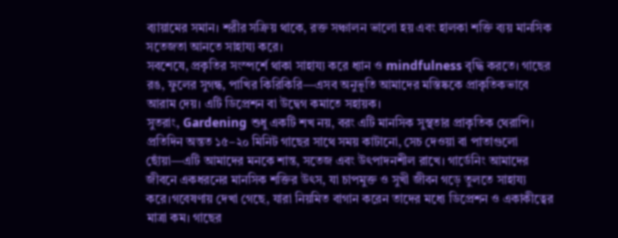ব্যায়ামের সমান। শরীর সক্রিয় থাকে, রক্ত সঞ্চালন ভালো হয় এবং হালকা শক্তি ব্যয় মানসিক সতেজতা আনতে সাহায্য করে।
সবশেষে, প্রকৃতির সংস্পর্শে থাকা সাহায্য করে ধ্যান ও mindfulness বৃদ্ধি করতে। গাছের রঙ, ফুলের সুগন্ধ, পাখির কিরিকিরি—এসব অনুভূতি আমাদের মস্তিষ্ককে প্রাকৃতিকভাবে আরাম দেয়। এটি ডিপ্রেশন বা উদ্বেগ কমাতে সহায়ক।
সুতরাং, Gardening শুধু একটি শখ নয়, বরং এটি মানসিক সুস্থতার প্রাকৃতিক থেরাপি। প্রতিদিন অন্তত ১৫–২০ মিনিট গাছের সাথে সময় কাটানো, সেচ দেওয়া বা পাতাগুলো ছোঁয়া—এটি আমাদের মনকে শান্ত, সতেজ এবং উৎপাদনশীল রাখে। গার্ডেনিং আমাদের জীবনে একধরনের মানসিক শক্তির উৎস, যা চাপমুক্ত ও সুখী জীবন গড়ে তুলতে সাহায্য করে।গবেষণায় দেখা গেছে, যারা নিয়মিত বাগান করেন তাদের মধ্যে ডিপ্রেশন ও একাকীত্বের মাত্রা কম। গাছের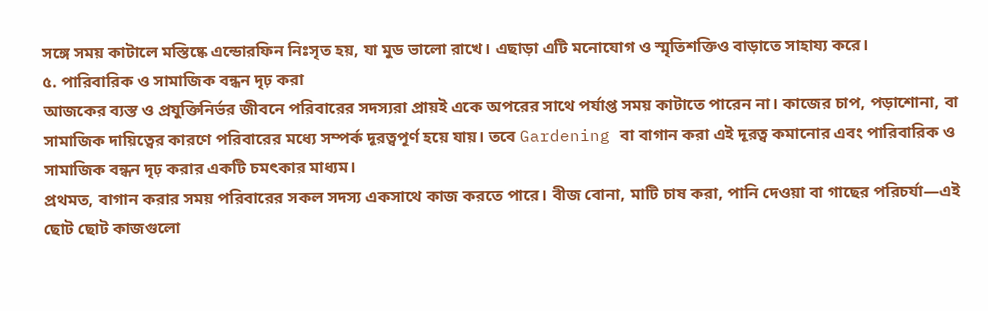সঙ্গে সময় কাটালে মস্তিষ্কে এন্ডোরফিন নিঃসৃত হয়, যা মুড ভালো রাখে। এছাড়া এটি মনোযোগ ও স্মৃতিশক্তিও বাড়াতে সাহায্য করে।
৫. পারিবারিক ও সামাজিক বন্ধন দৃঢ় করা
আজকের ব্যস্ত ও প্রযুক্তিনির্ভর জীবনে পরিবারের সদস্যরা প্রায়ই একে অপরের সাথে পর্যাপ্ত সময় কাটাতে পারেন না। কাজের চাপ, পড়াশোনা, বা সামাজিক দায়িত্বের কারণে পরিবারের মধ্যে সম্পর্ক দূরত্বপূর্ণ হয়ে যায়। তবে Gardening বা বাগান করা এই দূরত্ব কমানোর এবং পারিবারিক ও সামাজিক বন্ধন দৃঢ় করার একটি চমৎকার মাধ্যম।
প্রথমত, বাগান করার সময় পরিবারের সকল সদস্য একসাথে কাজ করতে পারে। বীজ বোনা, মাটি চাষ করা, পানি দেওয়া বা গাছের পরিচর্যা—এই ছোট ছোট কাজগুলো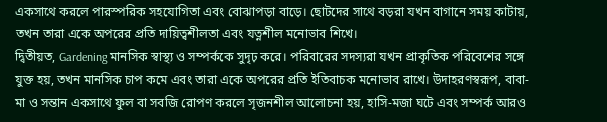একসাথে করলে পারস্পরিক সহযোগিতা এবং বোঝাপড়া বাড়ে। ছোটদের সাথে বড়রা যখন বাগানে সময় কাটায়, তখন তারা একে অপরের প্রতি দায়িত্বশীলতা এবং যত্নশীল মনোভাব শিখে।
দ্বিতীয়ত, Gardening মানসিক স্বাস্থ্য ও সম্পর্ককে সুদৃঢ় করে। পরিবারের সদস্যরা যখন প্রাকৃতিক পরিবেশের সঙ্গে যুক্ত হয়, তখন মানসিক চাপ কমে এবং তারা একে অপরের প্রতি ইতিবাচক মনোভাব রাখে। উদাহরণস্বরূপ, বাবা-মা ও সন্তান একসাথে ফুল বা সবজি রোপণ করলে সৃজনশীল আলোচনা হয়, হাসি-মজা ঘটে এবং সম্পর্ক আরও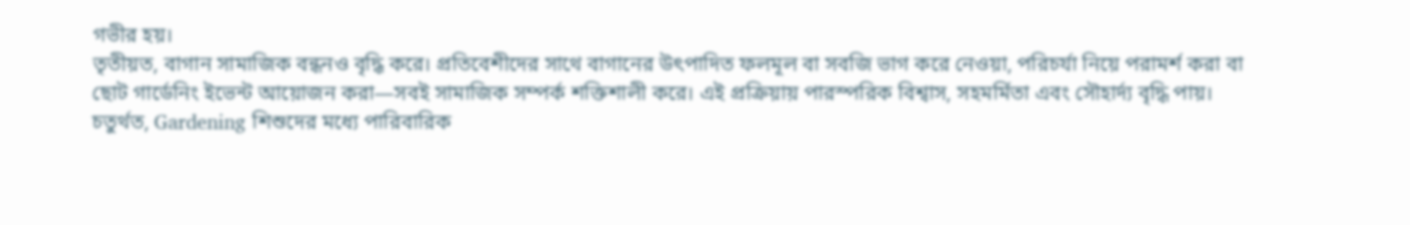গভীর হয়।
তৃতীয়ত, বাগান সামাজিক বন্ধনও বৃদ্ধি করে। প্রতিবেশীদের সাথে বাগানের উৎপাদিত ফলমূল বা সবজি ভাগ করে নেওয়া, পরিচর্যা নিয়ে পরামর্শ করা বা ছোট গার্ডেনিং ইভেন্ট আয়োজন করা—সবই সামাজিক সম্পর্ক শক্তিশালী করে। এই প্রক্রিয়ায় পারস্পরিক বিশ্বাস, সহমর্মিতা এবং সৌহার্দ্য বৃদ্ধি পায়।
চতুর্থত, Gardening শিশুদের মধ্যে পারিবারিক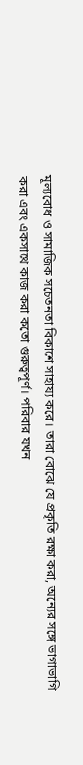মূল্যবোধ ও সামাজিক সচেতনতা বিকাশে সাহায্য করে। তারা বোঝে যে প্রকৃতি রক্ষা করা, অন্যের সঙ্গে ভাগাভাগি করা এবং একসাথে কাজ করা কতো গুরুত্বপূর্ণ। পরিবার যখন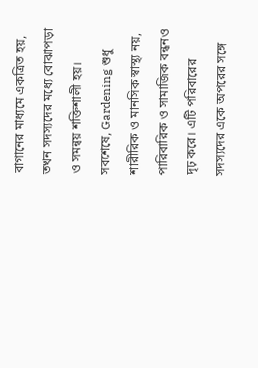বাগানের মাধ্যমে একত্রিত হয়, তখন সদস্যদের মধ্যে বোঝাপড়া ও সমন্বয় শক্তিশালী হয়।
সবশেষে, Gardening শুধু শারীরিক ও মানসিক স্বাস্থ্য নয়, পারিবারিক ও সামাজিক বন্ধনও দৃঢ় করে। এটি পরিবারের সদস্যদের একে অপরের সঙ্গে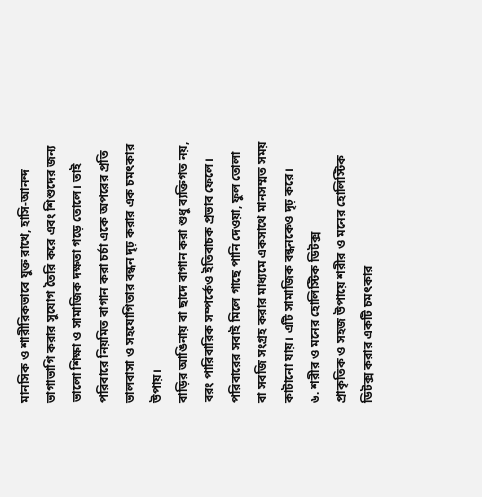মানসিক ও শারীরিকভাবে যুক্ত রাখে, হাসি-আনন্দ ভাগাভাগি করার সুযোগ তৈরি করে এবং শিশুদের জন্য ভালো শিক্ষা ও সামাজিক দক্ষতা গড়ে তোলে। তাই পরিবারে নিয়মিত বাগান করা চর্চা একে অপরের প্রতি ভালবাসা ও সহযোগিতার বন্ধন দৃঢ় করার এক চমৎকার উপায়।
বাড়ির আঙিনায় বা ছাদে বাগান করা শুধু ব্যক্তিগত নয়, বরং পারিবারিক সম্পর্কেও ইতিবাচক প্রভাব ফেলে। পরিবারের সবাই মিলে গাছে পানি দেওয়া, ফুল তোলা বা সবজি সংগ্রহ করার মাধ্যমে একসাথে মানসম্মত সময় কাটানো যায়। এটি সামাজিক বন্ধনকেও দৃঢ় করে।
৬. শরীর ও মনের হোলিস্টিক ডিটক্স
প্রাকৃতিক ও সহজ উপায়ে শরীর ও মনের হোলিস্টিক ডিটক্স করার একটি চমৎকার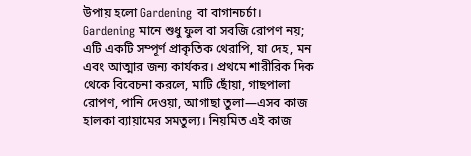উপায় হলো Gardening বা বাগানচর্চা।
Gardening মানে শুধু ফুল বা সবজি রোপণ নয়; এটি একটি সম্পূর্ণ প্রাকৃতিক থেরাপি, যা দেহ, মন এবং আত্মার জন্য কার্যকর। প্রথমে শারীরিক দিক থেকে বিবেচনা করলে, মাটি ছোঁয়া, গাছপালা রোপণ, পানি দেওয়া, আগাছা তুলা—এসব কাজ হালকা ব্যায়ামের সমতুল্য। নিয়মিত এই কাজ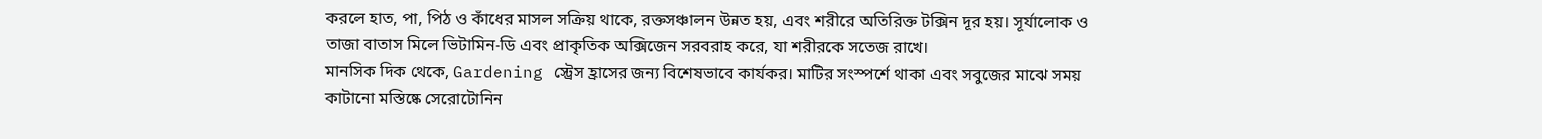করলে হাত, পা, পিঠ ও কাঁধের মাসল সক্রিয় থাকে, রক্তসঞ্চালন উন্নত হয়, এবং শরীরে অতিরিক্ত টক্সিন দূর হয়। সূর্যালোক ও তাজা বাতাস মিলে ভিটামিন-ডি এবং প্রাকৃতিক অক্সিজেন সরবরাহ করে, যা শরীরকে সতেজ রাখে।
মানসিক দিক থেকে, Gardening স্ট্রেস হ্রাসের জন্য বিশেষভাবে কার্যকর। মাটির সংস্পর্শে থাকা এবং সবুজের মাঝে সময় কাটানো মস্তিষ্কে সেরোটোনিন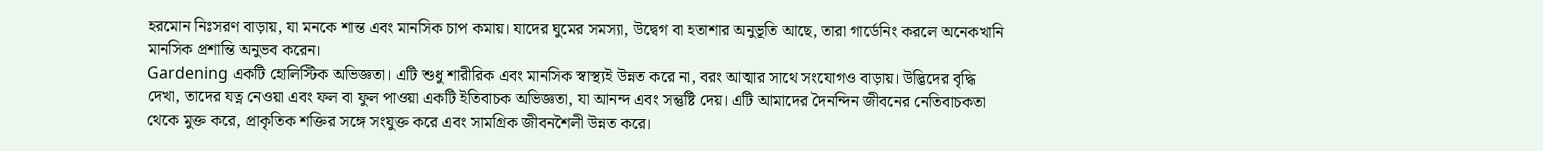হরমোন নিঃসরণ বাড়ায়, যা মনকে শান্ত এবং মানসিক চাপ কমায়। যাদের ঘুমের সমস্যা, উদ্বেগ বা হতাশার অনুভূতি আছে, তারা গার্ডেনিং করলে অনেকখানি মানসিক প্রশান্তি অনুভব করেন।
Gardening একটি হোলিস্টিক অভিজ্ঞতা। এটি শুধু শারীরিক এবং মানসিক স্বাস্থ্যই উন্নত করে না, বরং আত্মার সাথে সংযোগও বাড়ায়। উদ্ভিদের বৃদ্ধি দেখা, তাদের যত্ন নেওয়া এবং ফল বা ফুল পাওয়া একটি ইতিবাচক অভিজ্ঞতা, যা আনন্দ এবং সন্তুষ্টি দেয়। এটি আমাদের দৈনন্দিন জীবনের নেতিবাচকতা থেকে মুক্ত করে, প্রাকৃতিক শক্তির সঙ্গে সংযুক্ত করে এবং সামগ্রিক জীবনশৈলী উন্নত করে।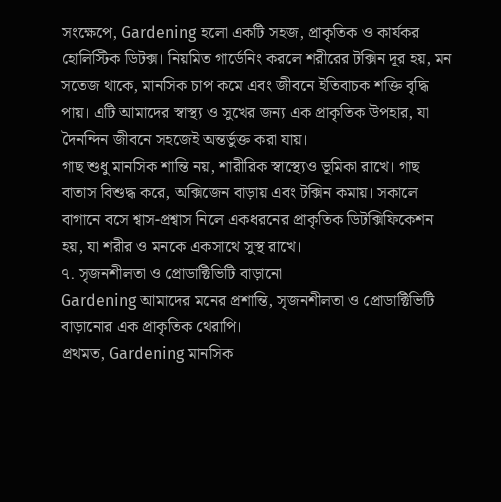সংক্ষেপে, Gardening হলো একটি সহজ, প্রাকৃতিক ও কার্যকর হোলিস্টিক ডিটক্স। নিয়মিত গার্ডেনিং করলে শরীরের টক্সিন দূর হয়, মন সতেজ থাকে, মানসিক চাপ কমে এবং জীবনে ইতিবাচক শক্তি বৃদ্ধি পায়। এটি আমাদের স্বাস্থ্য ও সুখের জন্য এক প্রাকৃতিক উপহার, যা দৈনন্দিন জীবনে সহজেই অন্তর্ভুক্ত করা যায়।
গাছ শুধু মানসিক শান্তি নয়, শারীরিক স্বাস্থ্যেও ভূমিকা রাখে। গাছ বাতাস বিশুদ্ধ করে, অক্সিজেন বাড়ায় এবং টক্সিন কমায়। সকালে বাগানে বসে শ্বাস-প্রশ্বাস নিলে একধরনের প্রাকৃতিক ডিটক্সিফিকেশন হয়, যা শরীর ও মনকে একসাথে সুস্থ রাখে।
৭. সৃজনশীলতা ও প্রোডাক্টিভিটি বাড়ানো
Gardening আমাদের মনের প্রশান্তি, সৃজনশীলতা ও প্রোডাক্টিভিটি বাড়ানোর এক প্রাকৃতিক থেরাপি।
প্রথমত, Gardening মানসিক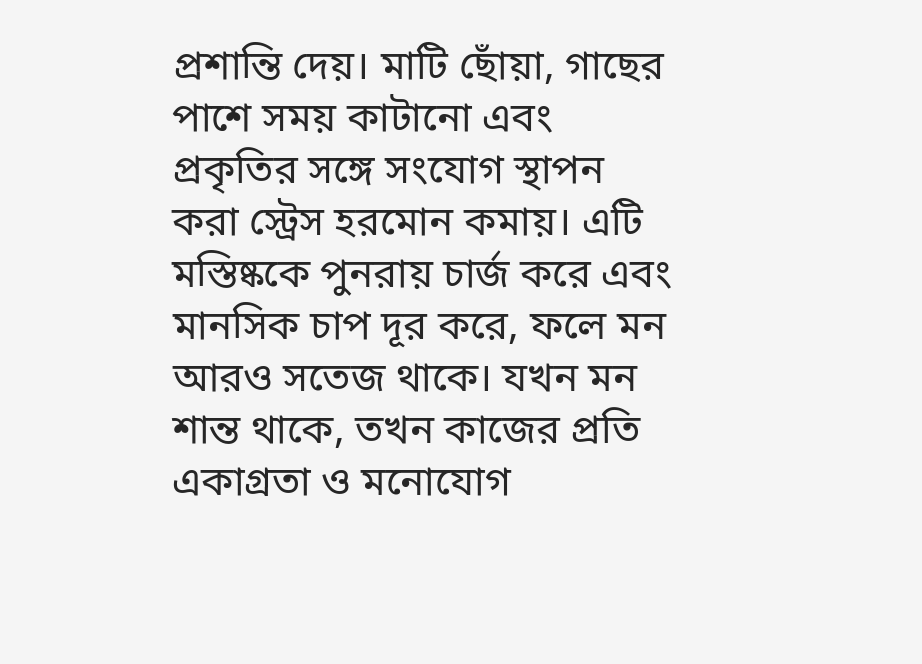প্রশান্তি দেয়। মাটি ছোঁয়া, গাছের পাশে সময় কাটানো এবং প্রকৃতির সঙ্গে সংযোগ স্থাপন করা স্ট্রেস হরমোন কমায়। এটি মস্তিষ্ককে পুনরায় চার্জ করে এবং মানসিক চাপ দূর করে, ফলে মন আরও সতেজ থাকে। যখন মন শান্ত থাকে, তখন কাজের প্রতি একাগ্রতা ও মনোযোগ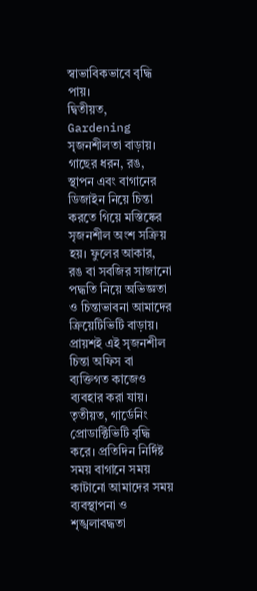স্বাভাবিকভাবে বৃদ্ধি পায়।
দ্বিতীয়ত, Gardening সৃজনশীলতা বাড়ায়। গাছের ধরন, রঙ, স্থাপন এবং বাগানের ডিজাইন নিয়ে চিন্তা করতে গিয়ে মস্তিষ্কের সৃজনশীল অংশ সক্রিয় হয়। ফুলের আকার, রঙ বা সবজির সাজানো পদ্ধতি নিয়ে অভিজ্ঞতা ও চিন্তাভাবনা আমাদের ক্রিয়েটিভিটি বাড়ায়। প্রায়শই এই সৃজনশীল চিন্তা অফিস বা ব্যক্তিগত কাজেও ব্যবহার করা যায়।
তৃতীয়ত, গার্ডেনিং প্রোডাক্টিভিটি বৃদ্ধি করে। প্রতিদিন নির্দিষ্ট সময় বাগানে সময় কাটানো আমাদের সময় ব্যবস্থাপনা ও শৃঙ্খলাবদ্ধতা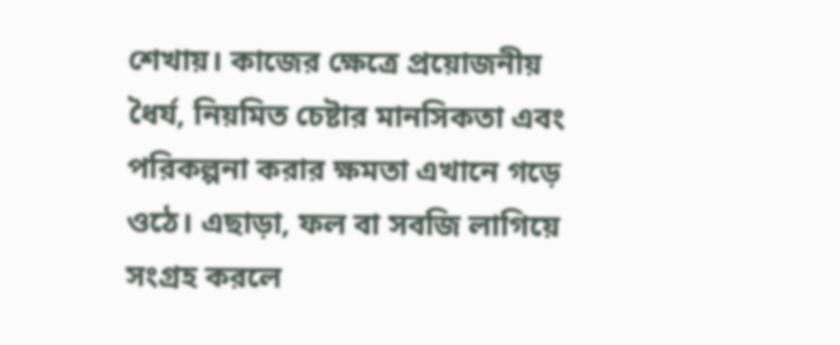শেখায়। কাজের ক্ষেত্রে প্রয়োজনীয় ধৈর্য, নিয়মিত চেষ্টার মানসিকতা এবং পরিকল্পনা করার ক্ষমতা এখানে গড়ে ওঠে। এছাড়া, ফল বা সবজি লাগিয়ে সংগ্রহ করলে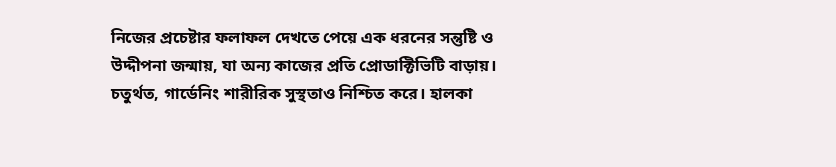নিজের প্রচেষ্টার ফলাফল দেখতে পেয়ে এক ধরনের সন্তুষ্টি ও উদ্দীপনা জন্মায়, যা অন্য কাজের প্রতি প্রোডাক্টিভিটি বাড়ায়।
চতুর্থত, গার্ডেনিং শারীরিক সুস্থতাও নিশ্চিত করে। হালকা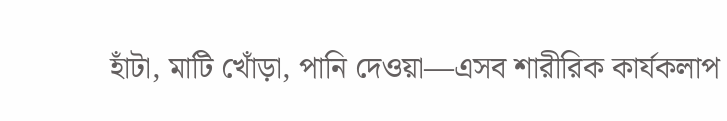হাঁটা, মাটি খোঁড়া, পানি দেওয়া—এসব শারীরিক কার্যকলাপ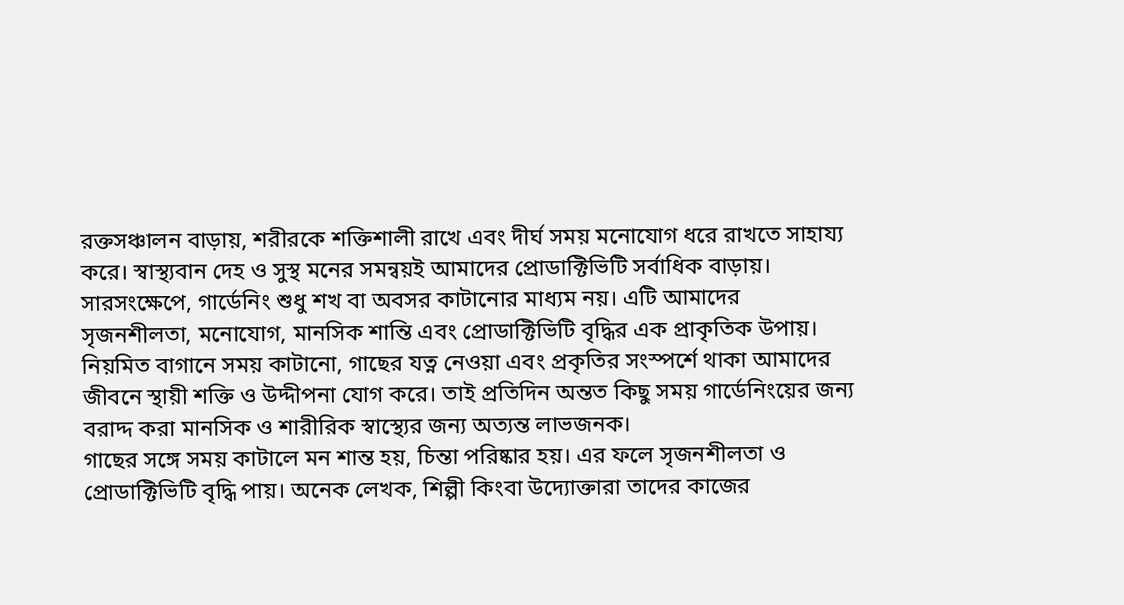রক্তসঞ্চালন বাড়ায়, শরীরকে শক্তিশালী রাখে এবং দীর্ঘ সময় মনোযোগ ধরে রাখতে সাহায্য করে। স্বাস্থ্যবান দেহ ও সুস্থ মনের সমন্বয়ই আমাদের প্রোডাক্টিভিটি সর্বাধিক বাড়ায়।
সারসংক্ষেপে, গার্ডেনিং শুধু শখ বা অবসর কাটানোর মাধ্যম নয়। এটি আমাদের সৃজনশীলতা, মনোযোগ, মানসিক শান্তি এবং প্রোডাক্টিভিটি বৃদ্ধির এক প্রাকৃতিক উপায়। নিয়মিত বাগানে সময় কাটানো, গাছের যত্ন নেওয়া এবং প্রকৃতির সংস্পর্শে থাকা আমাদের জীবনে স্থায়ী শক্তি ও উদ্দীপনা যোগ করে। তাই প্রতিদিন অন্তত কিছু সময় গার্ডেনিংয়ের জন্য বরাদ্দ করা মানসিক ও শারীরিক স্বাস্থ্যের জন্য অত্যন্ত লাভজনক।
গাছের সঙ্গে সময় কাটালে মন শান্ত হয়, চিন্তা পরিষ্কার হয়। এর ফলে সৃজনশীলতা ও প্রোডাক্টিভিটি বৃদ্ধি পায়। অনেক লেখক, শিল্পী কিংবা উদ্যোক্তারা তাদের কাজের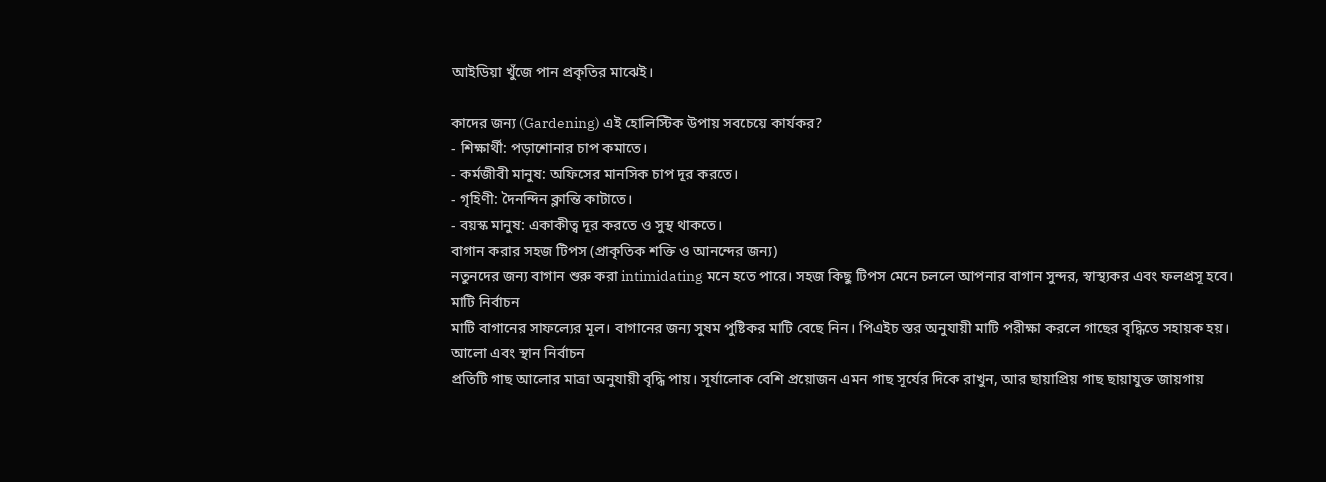আইডিয়া খুঁজে পান প্রকৃতির মাঝেই।

কাদের জন্য (Gardening) এই হোলিস্টিক উপায় সবচেয়ে কার্যকর?
- শিক্ষার্থী: পড়াশোনার চাপ কমাতে।
- কর্মজীবী মানুষ: অফিসের মানসিক চাপ দূর করতে।
- গৃহিণী: দৈনন্দিন ক্লান্তি কাটাতে।
- বয়স্ক মানুষ: একাকীত্ব দূর করতে ও সুস্থ থাকতে।
বাগান করার সহজ টিপস (প্রাকৃতিক শক্তি ও আনন্দের জন্য)
নতুনদের জন্য বাগান শুরু করা intimidating মনে হতে পারে। সহজ কিছু টিপস মেনে চললে আপনার বাগান সুন্দর, স্বাস্থ্যকর এবং ফলপ্রসূ হবে।
মাটি নির্বাচন
মাটি বাগানের সাফল্যের মূল। বাগানের জন্য সুষম পুষ্টিকর মাটি বেছে নিন। পিএইচ স্তর অনুযায়ী মাটি পরীক্ষা করলে গাছের বৃদ্ধিতে সহায়ক হয়।
আলো এবং স্থান নির্বাচন
প্রতিটি গাছ আলোর মাত্রা অনুযায়ী বৃদ্ধি পায়। সূর্যালোক বেশি প্রয়োজন এমন গাছ সূর্যের দিকে রাখুন, আর ছায়াপ্রিয় গাছ ছায়াযুক্ত জায়গায়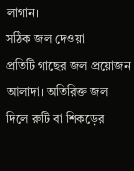লাগান।
সঠিক জল দেওয়া
প্রতিটি গাছের জল প্রয়োজন আলাদা। অতিরিক্ত জল দিলে রুটি বা শিকড়ের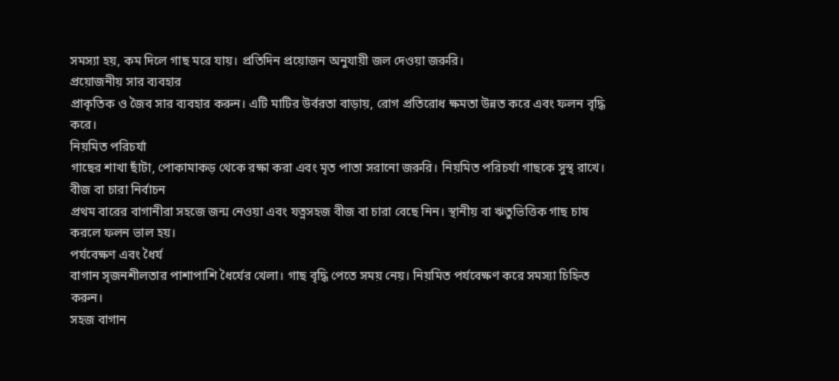সমস্যা হয়, কম দিলে গাছ মরে যায়। প্রতিদিন প্রয়োজন অনুযায়ী জল দেওয়া জরুরি।
প্রয়োজনীয় সার ব্যবহার
প্রাকৃতিক ও জৈব সার ব্যবহার করুন। এটি মাটির উর্বরতা বাড়ায়, রোগ প্রতিরোধ ক্ষমতা উন্নত করে এবং ফলন বৃদ্ধি করে।
নিয়মিত পরিচর্যা
গাছের শাখা ছাঁটা, পোকামাকড় থেকে রক্ষা করা এবং মৃত পাতা সরানো জরুরি। নিয়মিত পরিচর্যা গাছকে সুস্থ রাখে।
বীজ বা চারা নির্বাচন
প্রথম বারের বাগানীরা সহজে জন্ম নেওয়া এবং যত্নসহজ বীজ বা চারা বেছে নিন। স্থানীয় বা ঋতুভিত্তিক গাছ চাষ করলে ফলন ভাল হয়।
পর্যবেক্ষণ এবং ধৈর্য
বাগান সৃজনশীলতার পাশাপাশি ধৈর্যের খেলা। গাছ বৃদ্ধি পেতে সময় নেয়। নিয়মিত পর্যবেক্ষণ করে সমস্যা চিহ্নিত করুন।
সহজ বাগান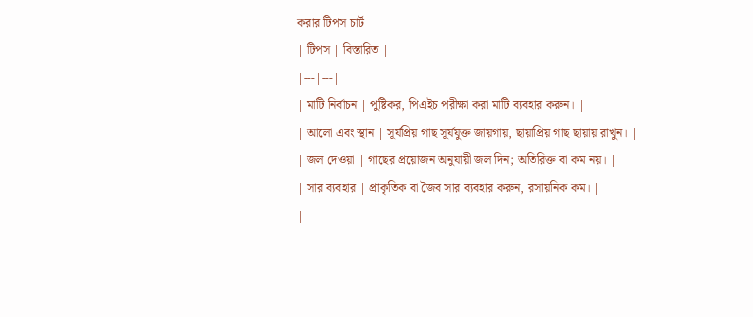করার টিপস চার্ট
| টিপস | বিস্তারিত |
|---|---|
| মাটি নির্বাচন | পুষ্টিকর, পিএইচ পরীক্ষা করা মাটি ব্যবহার করুন। |
| আলো এবং স্থান | সূর্যপ্রিয় গাছ সূর্যযুক্ত জায়গায়, ছায়াপ্রিয় গাছ ছায়ায় রাখুন। |
| জল দেওয়া | গাছের প্রয়োজন অনুযায়ী জল দিন; অতিরিক্ত বা কম নয়। |
| সার ব্যবহার | প্রাকৃতিক বা জৈব সার ব্যবহার করুন, রসায়নিক কম। |
|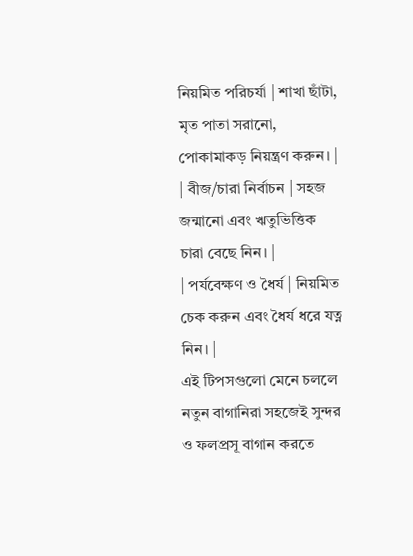নিয়মিত পরিচর্যা | শাখা ছাঁটা, মৃত পাতা সরানো, পোকামাকড় নিয়ন্ত্রণ করুন। |
| বীজ/চারা নির্বাচন | সহজ জন্মানো এবং ঋতুভিত্তিক চারা বেছে নিন। |
| পর্যবেক্ষণ ও ধৈর্য | নিয়মিত চেক করুন এবং ধৈর্য ধরে যত্ন নিন। |
এই টিপসগুলো মেনে চললে নতুন বাগানিরা সহজেই সুন্দর ও ফলপ্রসূ বাগান করতে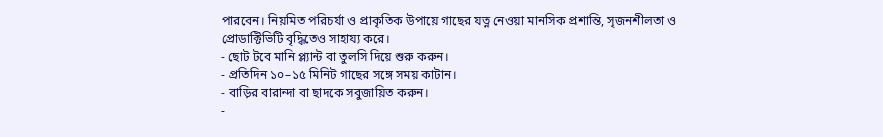পারবেন। নিয়মিত পরিচর্যা ও প্রাকৃতিক উপায়ে গাছের যত্ন নেওয়া মানসিক প্রশান্তি, সৃজনশীলতা ও প্রোডাক্টিভিটি বৃদ্ধিতেও সাহায্য করে।
- ছোট টবে মানি প্ল্যান্ট বা তুলসি দিয়ে শুরু করুন।
- প্রতিদিন ১০–১৫ মিনিট গাছের সঙ্গে সময় কাটান।
- বাড়ির বারান্দা বা ছাদকে সবুজায়িত করুন।
-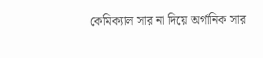কেমিক্যাল সার না দিয়ে অর্গানিক সার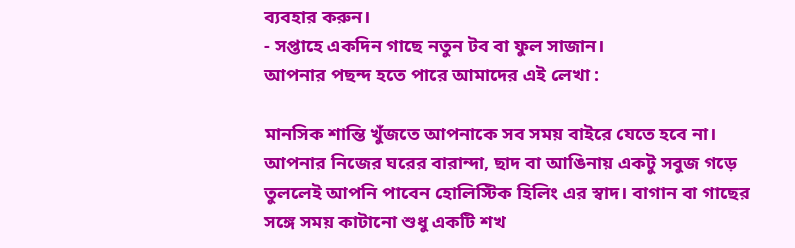ব্যবহার করুন।
- সপ্তাহে একদিন গাছে নতুন টব বা ফুল সাজান।
আপনার পছন্দ হতে পারে আমাদের এই লেখা :

মানসিক শান্তি খুঁজতে আপনাকে সব সময় বাইরে যেতে হবে না। আপনার নিজের ঘরের বারান্দা, ছাদ বা আঙিনায় একটু সবুজ গড়ে তুললেই আপনি পাবেন হোলিস্টিক হিলিং এর স্বাদ। বাগান বা গাছের সঙ্গে সময় কাটানো শুধু একটি শখ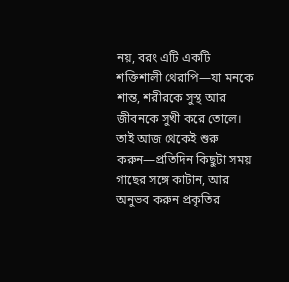নয়, বরং এটি একটি শক্তিশালী থেরাপি—যা মনকে শান্ত, শরীরকে সুস্থ আর জীবনকে সুখী করে তোলে।
তাই আজ থেকেই শুরু করুন—প্রতিদিন কিছুটা সময় গাছের সঙ্গে কাটান, আর অনুভব করুন প্রকৃতির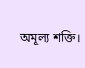অমূল্য শক্তি।